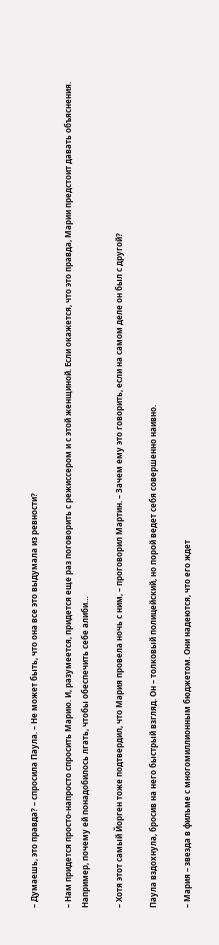– Думаешь, это правда? – спросила Паула. – Не может быть, что она все это выдумала из ревности?

– Нам придется просто-напросто спросить Марию. И, разумеется, придется еще раз поговорить с режиссером и с этой женщиной. Если окажется, что это правда, Марии предстоит давать объяснения. Например, почему ей понадобилось лгать, чтобы обеспечить себе алиби…

– Хотя этот самый Йорген тоже подтвердил, что Мария провела ночь с ним, – проговорил Мартин. – Зачем ему это говорить, если на самом деле он был с другой?

Паула вздохнула, бросив на него быстрый взгляд. Он – толковый полицейский, но порой ведет себя совершенно наивно.

– Мария – звезда в фильме с многомиллионным бюджетом. Они надеются, что его ждет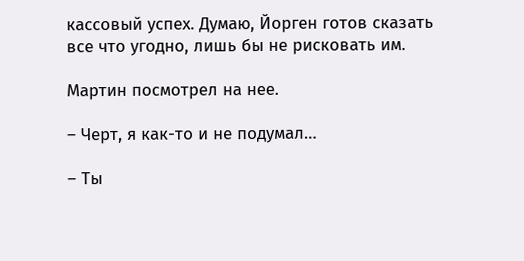кассовый успех. Думаю, Йорген готов сказать все что угодно, лишь бы не рисковать им.

Мартин посмотрел на нее.

– Черт, я как-то и не подумал…

– Ты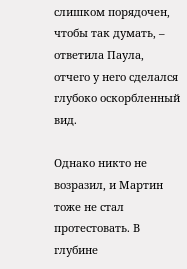слишком порядочен, чтобы так думать, – ответила Паула, отчего у него сделался глубоко оскорбленный вид.

Однако никто не возразил, и Мартин тоже не стал протестовать. В глубине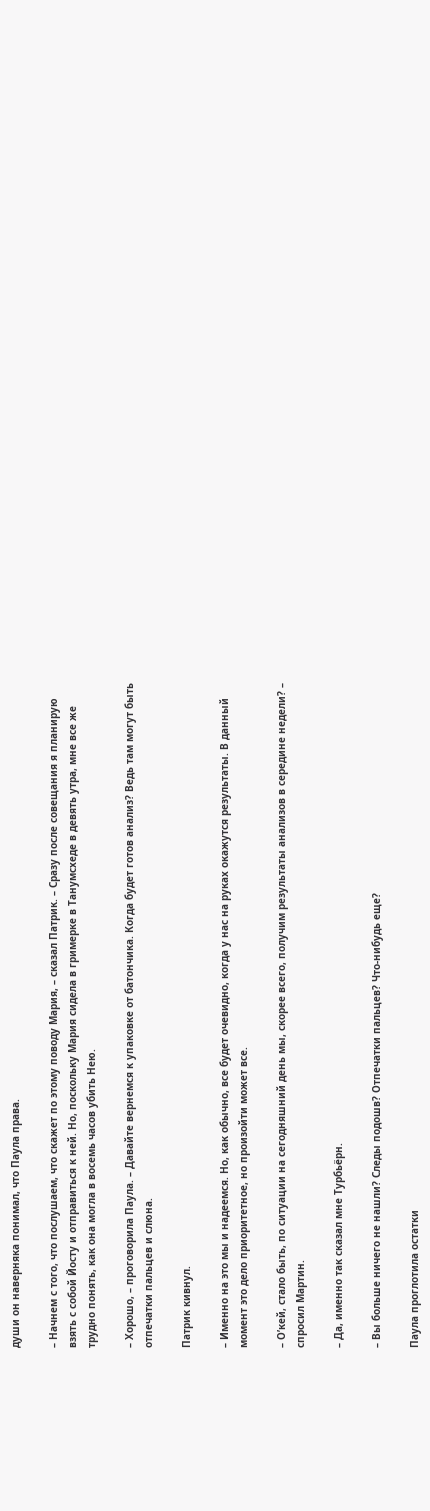души он наверняка понимал, что Паула права.

– Начнем с того, что послушаем, что скажет по этому поводу Мария, – сказал Патрик. – Сразу после совещания я планирую взять с собой Йосту и отправиться к ней. Но, поскольку Мария сидела в гримерке в Танумсхеде в девять утра, мне все же трудно понять, как она могла в восемь часов убить Нею.

– Хорошо, – проговорила Паула. – Давайте вернемся к упаковке от батончика. Когда будет готов анализ? Ведь там могут быть отпечатки пальцев и слюна.

Патрик кивнул.

– Именно на это мы и надеемся. Но, как обычно, все будет очевидно, когда у нас на руках окажутся результаты. В данный момент это дело приоритетное, но произойти может все.

– О’кей, стало быть, по ситуации на сегодняшний день мы, скорее всего, получим результаты анализов в середине недели? – спросил Мартин.

– Да, именно так сказал мне Турбьёрн.

– Вы больше ничего не нашли? Следы подошв? Отпечатки пальцев? Что-нибудь еще?

Паула проглотила остатки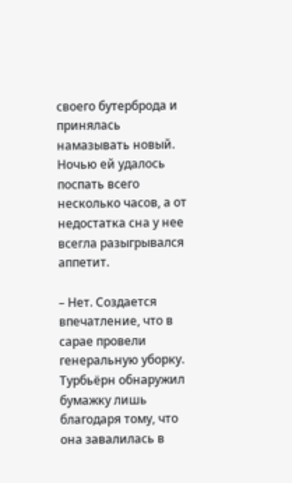своего бутерброда и принялась намазывать новый. Ночью ей удалось поспать всего несколько часов, а от недостатка сна у нее всегла разыгрывался аппетит.

– Нет. Создается впечатление, что в сарае провели генеральную уборку. Турбьёрн обнаружил бумажку лишь благодаря тому, что она завалилась в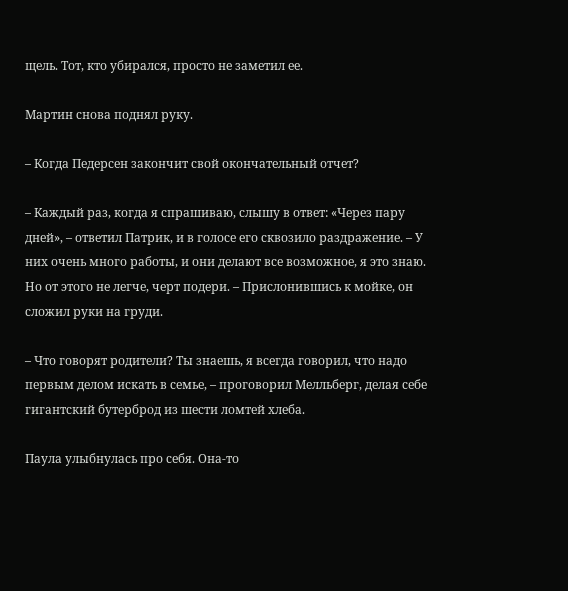щель. Тот, кто убирался, просто не заметил ее.

Мартин снова поднял руку.

– Когда Педерсен закончит свой окончательный отчет?

– Каждый раз, когда я спрашиваю, слышу в ответ: «Через пару дней», – ответил Патрик, и в голосе его сквозило раздражение. – У них очень много работы, и они делают все возможное, я это знаю. Но от этого не легче, черт подери. – Прислонившись к мойке, он сложил руки на груди.

– Что говорят родители? Ты знаешь, я всегда говорил, что надо первым делом искать в семье, – проговорил Мелльберг, делая себе гигантский бутерброд из шести ломтей хлеба.

Паула улыбнулась про себя. Она-то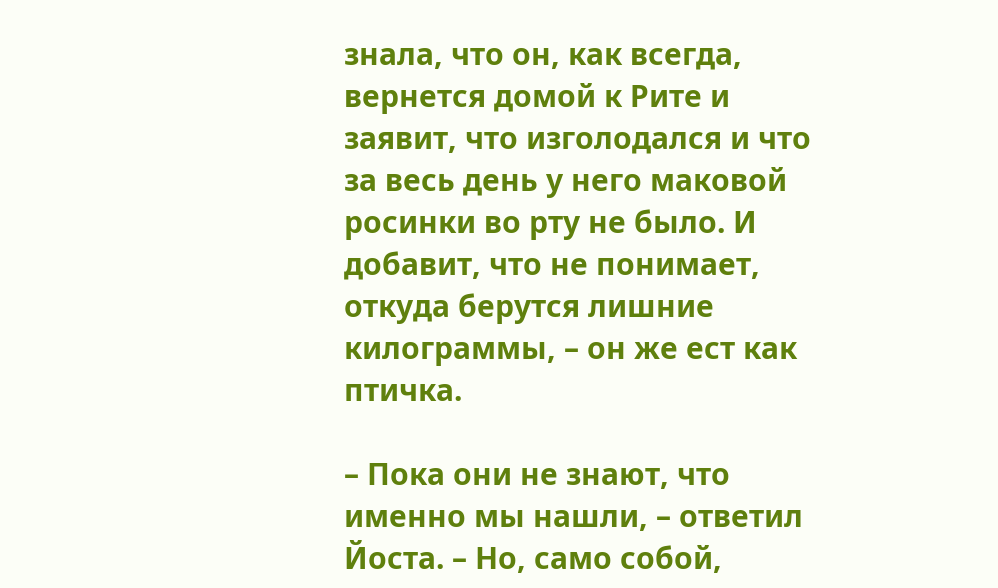знала, что он, как всегда, вернется домой к Рите и заявит, что изголодался и что за весь день у него маковой росинки во рту не было. И добавит, что не понимает, откуда берутся лишние килограммы, – он же ест как птичка.

– Пока они не знают, что именно мы нашли, – ответил Йоста. – Но, само собой,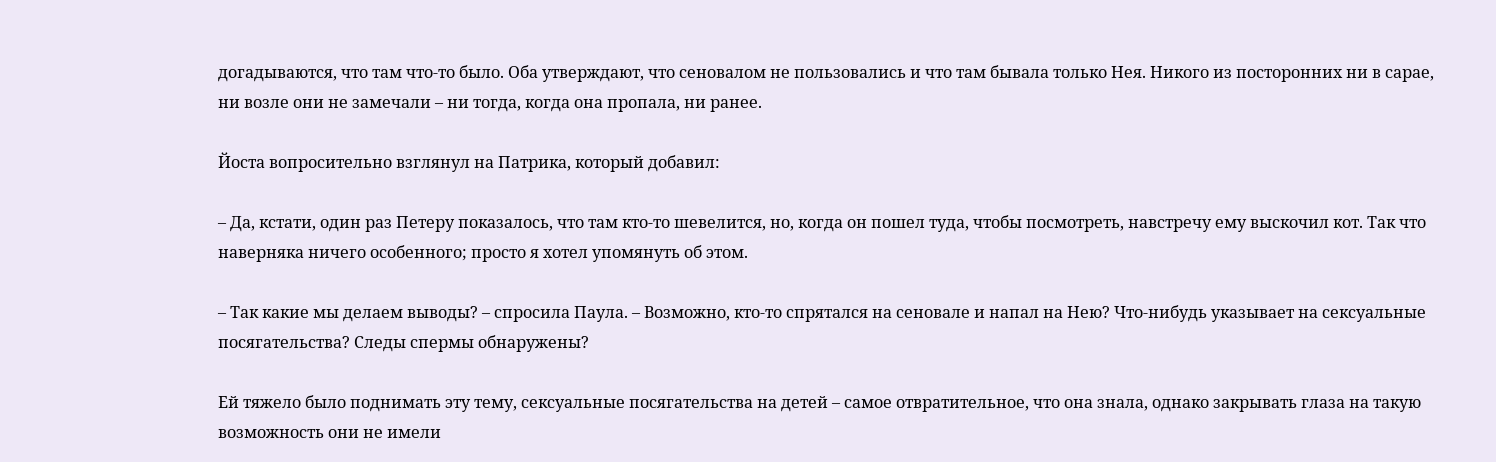догадываются, что там что-то было. Оба утверждают, что сеновалом не пользовались и что там бывала только Нея. Никого из посторонних ни в сарае, ни возле они не замечали – ни тогда, когда она пропала, ни ранее.

Йоста вопросительно взглянул на Патрика, который добавил:

– Да, кстати, один раз Петеру показалось, что там кто-то шевелится, но, когда он пошел туда, чтобы посмотреть, навстречу ему выскочил кот. Так что наверняка ничего особенного; просто я хотел упомянуть об этом.

– Так какие мы делаем выводы? – спросила Паула. – Возможно, кто-то спрятался на сеновале и напал на Нею? Что-нибудь указывает на сексуальные посягательства? Следы спермы обнаружены?

Ей тяжело было поднимать эту тему, сексуальные посягательства на детей – самое отвратительное, что она знала, однако закрывать глаза на такую возможность они не имели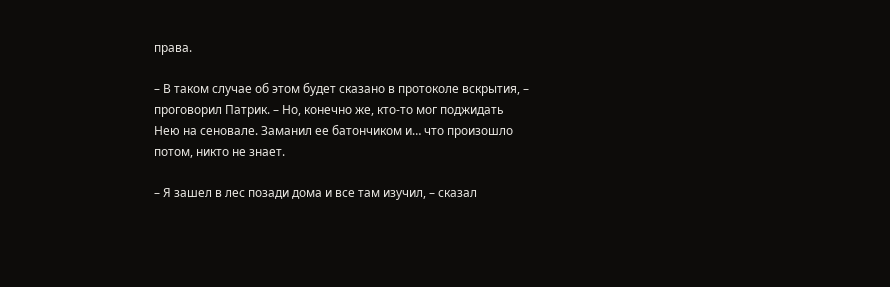права.

– В таком случае об этом будет сказано в протоколе вскрытия, – проговорил Патрик. – Но, конечно же, кто-то мог поджидать Нею на сеновале. Заманил ее батончиком и… что произошло потом, никто не знает.

– Я зашел в лес позади дома и все там изучил, – сказал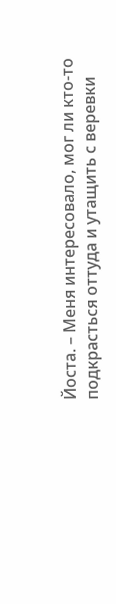Йоста. – Меня интересовало, мог ли кто-то подкрасться оттуда и утащить с веревки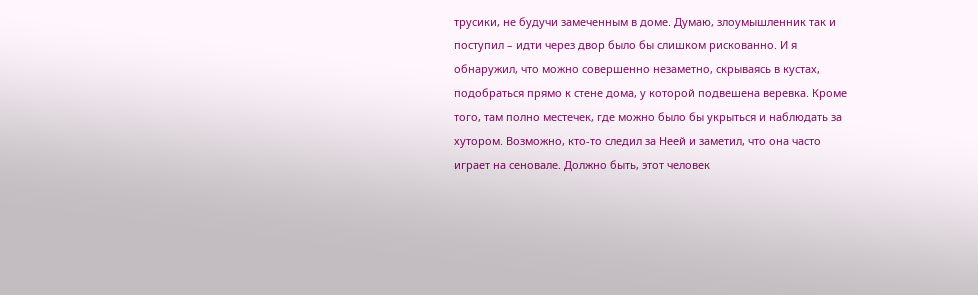трусики, не будучи замеченным в доме. Думаю, злоумышленник так и поступил – идти через двор было бы слишком рискованно. И я обнаружил, что можно совершенно незаметно, скрываясь в кустах, подобраться прямо к стене дома, у которой подвешена веревка. Кроме того, там полно местечек, где можно было бы укрыться и наблюдать за хутором. Возможно, кто-то следил за Неей и заметил, что она часто играет на сеновале. Должно быть, этот человек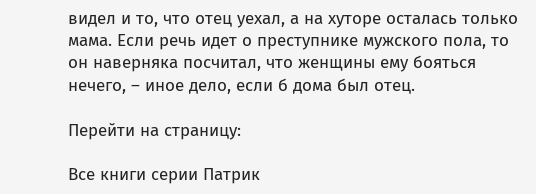видел и то, что отец уехал, а на хуторе осталась только мама. Если речь идет о преступнике мужского пола, то он наверняка посчитал, что женщины ему бояться нечего, – иное дело, если б дома был отец.

Перейти на страницу:

Все книги серии Патрик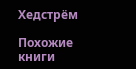Хедстрём

Похожие книги